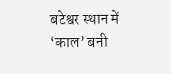बटेश्वर स्थान में ‘काल’ बनी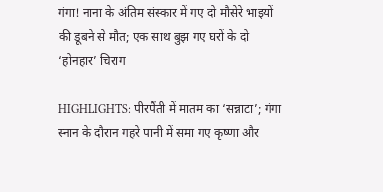गंगा! नाना के अंतिम संस्कार में गए दो मौसेरे भाइयों की डूबने से मौत; एक साथ बुझ गए घरों के दो ‘होनहार’ चिराग

HIGHLIGHTS: पीरपैंती में मातम का ‘सन्नाटा’; गंगा स्नान के दौरान गहरे पानी में समा गए कृष्णा और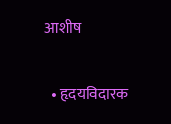आशीष

  • हृदयविदारक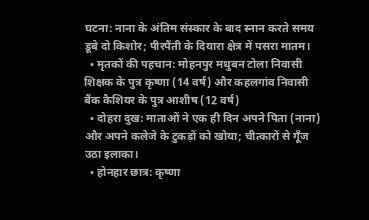घटना: नाना के अंतिम संस्कार के बाद स्नान करते समय डूबे दो किशोर; पीरपैंती के दियारा क्षेत्र में पसरा मातम।
  • मृतकों की पहचान: मोहनपुर मधुबन टोला निवासी शिक्षक के पुत्र कृष्णा (14 वर्ष) और कहलगांव निवासी बैंक कैशियर के पुत्र आशीष (12 वर्ष)
  • दोहरा दुख: माताओं ने एक ही दिन अपने पिता (नाना) और अपने कलेजे के टुकड़ों को खोया; चीत्कारों से गूँज उठा इलाका।
  • होनहार छात्र: कृष्णा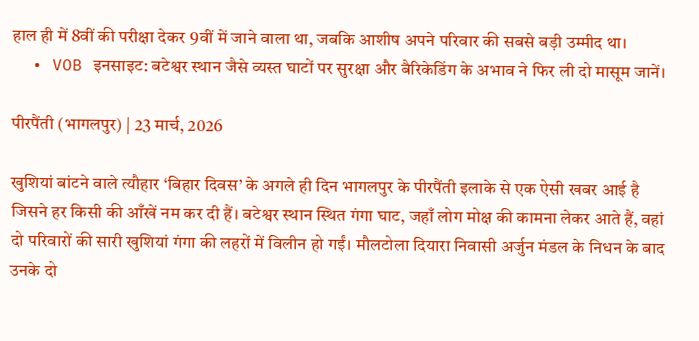हाल ही में 8वीं की परीक्षा देकर 9वीं में जाने वाला था, जबकि आशीष अपने परिवार की सबसे बड़ी उम्मीद था।
  • VOB इनसाइट: बटेश्वर स्थान जैसे व्यस्त घाटों पर सुरक्षा और बैरिकेडिंग के अभाव ने फिर ली दो मासूम जानें।

पीरपैंती (भागलपुर) | 23 मार्च, 2026

खुशियां बांटने वाले त्यौहार ‘बिहार दिवस’ के अगले ही दिन भागलपुर के पीरपैंती इलाके से एक ऐसी खबर आई है जिसने हर किसी की आँखें नम कर दी हैं। बटेश्वर स्थान स्थित गंगा घाट, जहाँ लोग मोक्ष की कामना लेकर आते हैं, वहां दो परिवारों की सारी खुशियां गंगा की लहरों में विलीन हो गईं। मौलटोला दियारा निवासी अर्जुन मंडल के निधन के बाद उनके दो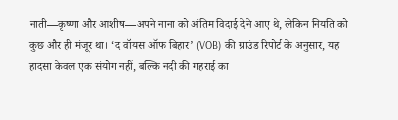नाती—कृष्णा और आशीष—अपने नाना को अंतिम विदाई देने आए थे, लेकिन नियति को कुछ और ही मंजूर था। ‘द वॉयस ऑफ बिहार’ (VOB) की ग्राउंड रिपोर्ट के अनुसार, यह हादसा केवल एक संयोग नहीं, बल्कि नदी की गहराई का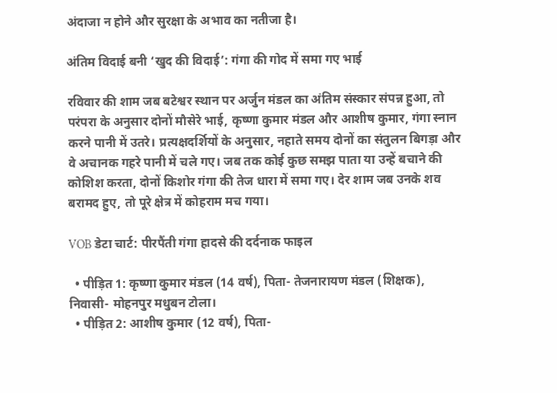अंदाजा न होने और सुरक्षा के अभाव का नतीजा है।

अंतिम विदाई बनी ‘खुद की विदाई’: गंगा की गोद में समा गए भाई

रविवार की शाम जब बटेश्वर स्थान पर अर्जुन मंडल का अंतिम संस्कार संपन्न हुआ, तो परंपरा के अनुसार दोनों मौसेरे भाई, कृष्णा कुमार मंडल और आशीष कुमार, गंगा स्नान करने पानी में उतरे। प्रत्यक्षदर्शियों के अनुसार, नहाते समय दोनों का संतुलन बिगड़ा और वे अचानक गहरे पानी में चले गए। जब तक कोई कुछ समझ पाता या उन्हें बचाने की कोशिश करता, दोनों किशोर गंगा की तेज धारा में समा गए। देर शाम जब उनके शव बरामद हुए, तो पूरे क्षेत्र में कोहराम मच गया।

VOB डेटा चार्ट: पीरपैंती गंगा हादसे की दर्दनाक फाइल

  • पीड़ित 1: कृष्णा कुमार मंडल (14 वर्ष), पिता- तेजनारायण मंडल (शिक्षक), निवासी- मोहनपुर मधुबन टोला।
  • पीड़ित 2: आशीष कुमार (12 वर्ष), पिता-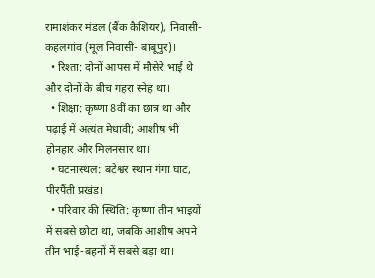रामाशंकर मंडल (बैंक कैशियर), निवासी- कहलगांव (मूल निवासी- बाबूपुर)।
  • रिश्ता: दोनों आपस में मौसेरे भाई थे और दोनों के बीच गहरा स्नेह था।
  • शिक्षा: कृष्णा 8वीं का छात्र था और पढ़ाई में अत्यंत मेधावी; आशीष भी होनहार और मिलनसार था।
  • घटनास्थल: बटेश्वर स्थान गंगा घाट, पीरपैंती प्रखंड।
  • परिवार की स्थिति: कृष्णा तीन भाइयों में सबसे छोटा था, जबकि आशीष अपने तीन भाई-बहनों में सबसे बड़ा था।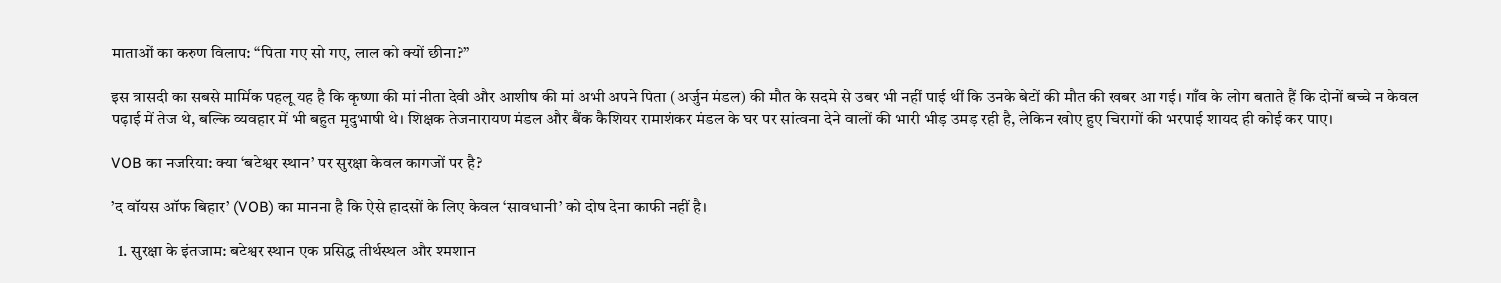माताओं का करुण विलाप: “पिता गए सो गए, लाल को क्यों छीना?”

इस त्रासदी का सबसे मार्मिक पहलू यह है कि कृष्णा की मां नीता देवी और आशीष की मां अभी अपने पिता (अर्जुन मंडल) की मौत के सदमे से उबर भी नहीं पाई थीं कि उनके बेटों की मौत की खबर आ गई। गाँव के लोग बताते हैं कि दोनों बच्चे न केवल पढ़ाई में तेज थे, बल्कि व्यवहार में भी बहुत मृदुभाषी थे। शिक्षक तेजनारायण मंडल और बैंक कैशियर रामाशंकर मंडल के घर पर सांत्वना देने वालों की भारी भीड़ उमड़ रही है, लेकिन खोए हुए चिरागों की भरपाई शायद ही कोई कर पाए।

VOB का नजरिया: क्या ‘बटेश्वर स्थान’ पर सुरक्षा केवल कागजों पर है?

’द वॉयस ऑफ बिहार’ (VOB) का मानना है कि ऐसे हादसों के लिए केवल ‘सावधानी’ को दोष देना काफी नहीं है।

  1. सुरक्षा के इंतजाम: बटेश्वर स्थान एक प्रसिद्ध तीर्थस्थल और श्मशान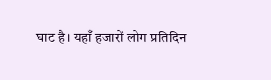घाट है। यहाँ हजारों लोग प्रतिदिन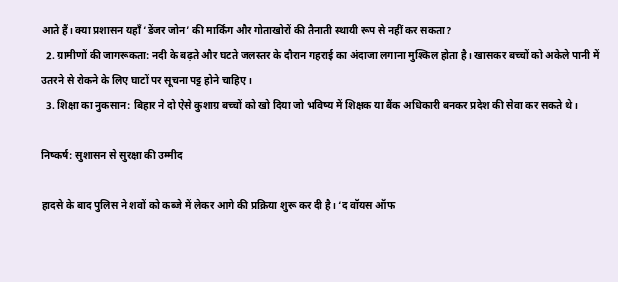आते हैं। क्या प्रशासन यहाँ ‘डेंजर जोन’ की मार्किंग और गोताखोरों की तैनाती स्थायी रूप से नहीं कर सकता?
  2. ग्रामीणों की जागरूकता: नदी के बढ़ते और घटते जलस्तर के दौरान गहराई का अंदाजा लगाना मुश्किल होता है। खासकर बच्चों को अकेले पानी में उतरने से रोकने के लिए घाटों पर सूचना पट्ट होने चाहिए।
  3. शिक्षा का नुकसान: बिहार ने दो ऐसे कुशाग्र बच्चों को खो दिया जो भविष्य में शिक्षक या बैंक अधिकारी बनकर प्रदेश की सेवा कर सकते थे।

निष्कर्ष: सुशासन से सुरक्षा की उम्मीद

हादसे के बाद पुलिस ने शवों को कब्जे में लेकर आगे की प्रक्रिया शुरू कर दी है। ‘द वॉयस ऑफ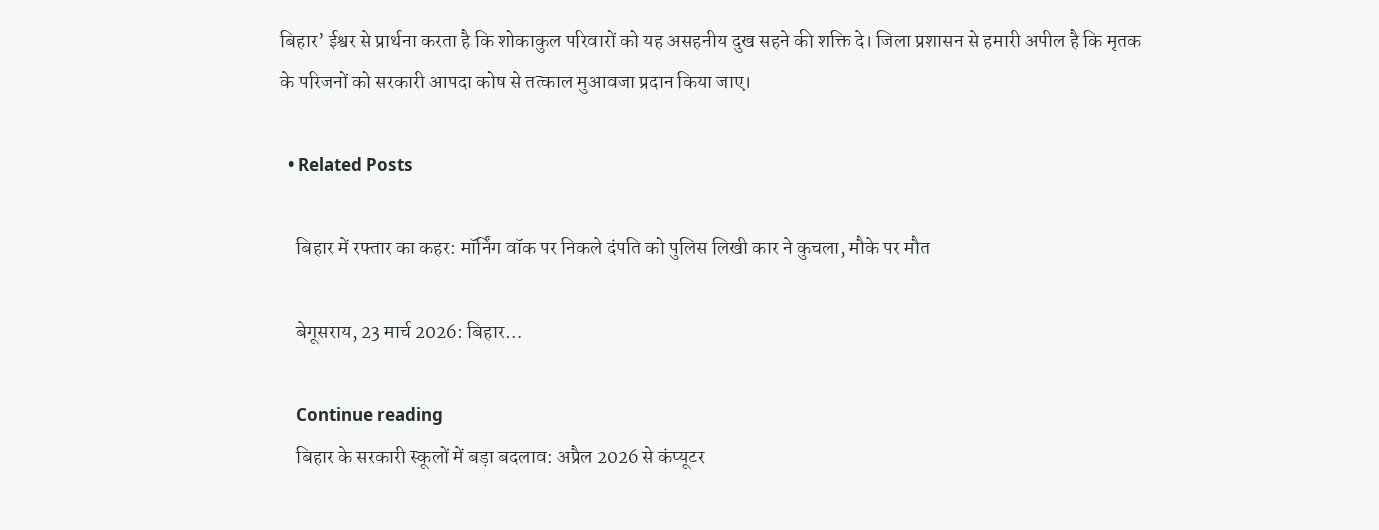बिहार’ ईश्वर से प्रार्थना करता है कि शोकाकुल परिवारों को यह असहनीय दुख सहने की शक्ति दे। जिला प्रशासन से हमारी अपील है कि मृतक के परिजनों को सरकारी आपदा कोष से तत्काल मुआवजा प्रदान किया जाए।

  • Related Posts

    बिहार में रफ्तार का कहर: मॉर्निंग वॉक पर निकले दंपति को पुलिस लिखी कार ने कुचला, मौके पर मौत

    बेगूसराय, 23 मार्च 2026: बिहार…

    Continue reading
    बिहार के सरकारी स्कूलों में बड़ा बदलाव: अप्रैल 2026 से कंप्यूटर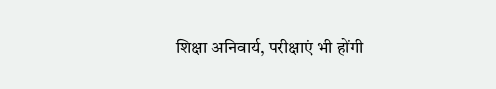शिक्षा अनिवार्य, परीक्षाएं भी होंगी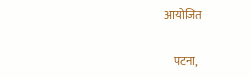आयोजित

    पटना,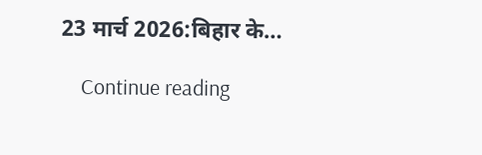23 मार्च 2026:बिहार के…

    Continue reading